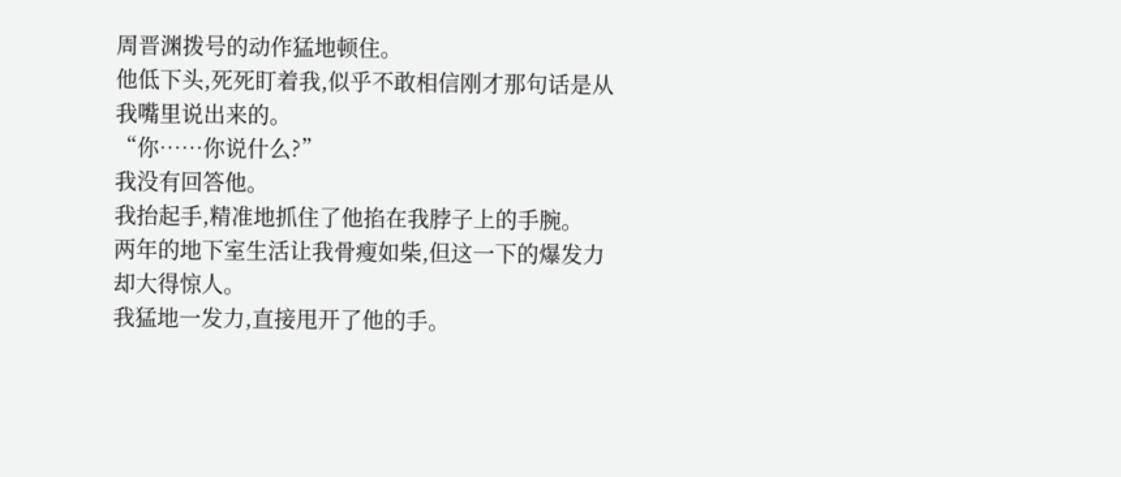周晋渊拨号的动作猛地顿住。
他低下头,死死盯着我,似乎不敢相信刚才那句话是从我嘴里说出来的。
“你……你说什么?”
我没有回答他。
我抬起手,精准地抓住了他掐在我脖子上的手腕。
两年的地下室生活让我骨瘦如柴,但这一下的爆发力却大得惊人。
我猛地一发力,直接甩开了他的手。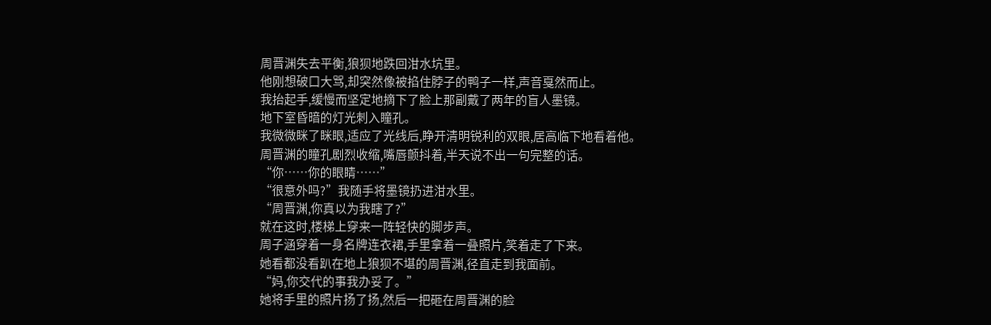周晋渊失去平衡,狼狈地跌回泔水坑里。
他刚想破口大骂,却突然像被掐住脖子的鸭子一样,声音戛然而止。
我抬起手,缓慢而坚定地摘下了脸上那副戴了两年的盲人墨镜。
地下室昏暗的灯光刺入瞳孔。
我微微眯了眯眼,适应了光线后,睁开清明锐利的双眼,居高临下地看着他。
周晋渊的瞳孔剧烈收缩,嘴唇颤抖着,半天说不出一句完整的话。
“你……你的眼睛……”
“很意外吗?”我随手将墨镜扔进泔水里。
“周晋渊,你真以为我瞎了?”
就在这时,楼梯上穿来一阵轻快的脚步声。
周子涵穿着一身名牌连衣裙,手里拿着一叠照片,笑着走了下来。
她看都没看趴在地上狼狈不堪的周晋渊,径直走到我面前。
“妈,你交代的事我办妥了。”
她将手里的照片扬了扬,然后一把砸在周晋渊的脸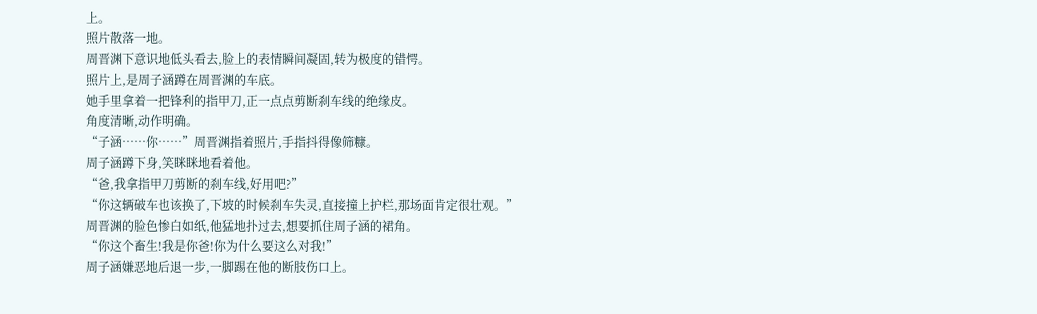上。
照片散落一地。
周晋渊下意识地低头看去,脸上的表情瞬间凝固,转为极度的错愕。
照片上,是周子涵蹲在周晋渊的车底。
她手里拿着一把锋利的指甲刀,正一点点剪断刹车线的绝缘皮。
角度清晰,动作明确。
“子涵……你……”周晋渊指着照片,手指抖得像筛糠。
周子涵蹲下身,笑眯眯地看着他。
“爸,我拿指甲刀剪断的刹车线,好用吧?”
“你这辆破车也该换了,下坡的时候刹车失灵,直接撞上护栏,那场面肯定很壮观。”
周晋渊的脸色惨白如纸,他猛地扑过去,想要抓住周子涵的裙角。
“你这个畜生!我是你爸!你为什么要这么对我!”
周子涵嫌恶地后退一步,一脚踢在他的断肢伤口上。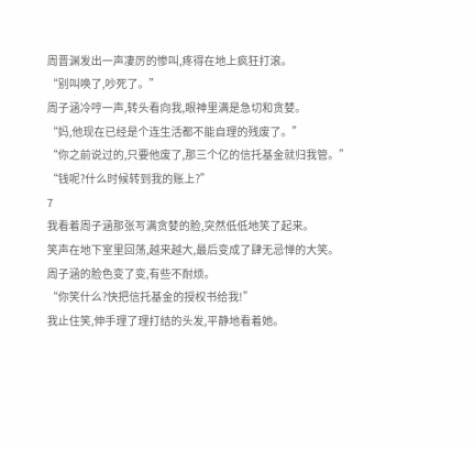周晋渊发出一声凄厉的惨叫,疼得在地上疯狂打滚。
“别叫唤了,吵死了。”
周子涵冷哼一声,转头看向我,眼神里满是急切和贪婪。
“妈,他现在已经是个连生活都不能自理的残废了。”
“你之前说过的,只要他废了,那三个亿的信托基金就归我管。”
“钱呢?什么时候转到我的账上?”
7
我看着周子涵那张写满贪婪的脸,突然低低地笑了起来。
笑声在地下室里回荡,越来越大,最后变成了肆无忌惮的大笑。
周子涵的脸色变了变,有些不耐烦。
“你笑什么?快把信托基金的授权书给我!”
我止住笑,伸手理了理打结的头发,平静地看着她。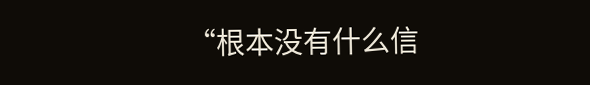“根本没有什么信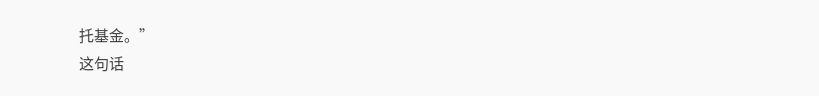托基金。”
这句话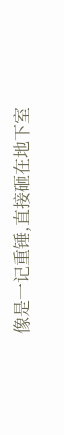像是一记重锤,直接砸在地下室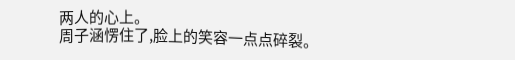两人的心上。
周子涵愣住了,脸上的笑容一点点碎裂。